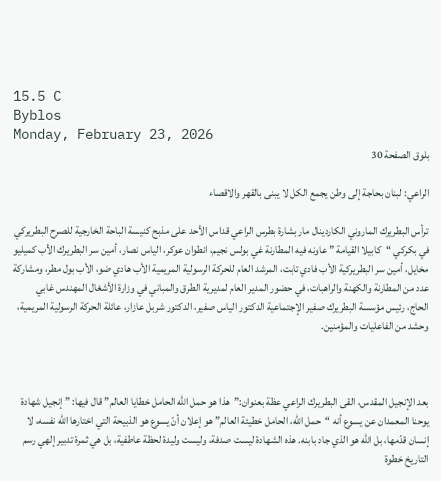15.5 C
Byblos
Monday, February 23, 2026
بلوق الصفحة 30

الراعي: لبنان بحاجة إلى وطن يجمع الكل لا يبنى بالقهر والاقصاء

ترأس البطريرك الماروني الكاردينال مار بشارة بطرس الراعي قداس الأحد على مذبح كنيسة الباحة الخارجية للصرح البطريركي في بكركي “كابيلا القيامة ” عاونه فيه المطارنة غي بولس نجيم، انطوان عوكر، الياس نصار، أمين سر البطريرك الأب كميليو مخايل، أمين سر البطريركية الأب فادي تابت، المرشد العام للحركة الرسولية المريمية الأب هادي ضو، الأب بول مطر، ومشاركة عدد من المطارنة والكهنة والراهبات، في حضور المدير العام لمديرية الطرق والمباني في وزارة الأشغال المهندس غابي الحاج، رئيس مؤسسة البطريرك صفير الإجتماعية الدكتور الياس صفير، الدكتور شربل عازار، عائلة الحركة الرسولية المريمية، وحشد من الفاعليات والمؤمنين.



بعد الإنجيل المقدس، القى البطريرك الراعي عظة بعنوان:”هذا هو حمل الله الحامل خطايا العالم” قال فيها: ” إنجيل شهادة يوحنا المعمدان عن يسوع أنه “حمل الله، الحامل خطيئة العالم” هو إعلان أنّ يسوع هو الذبيحة التي اختارها الله نفسه، لا إنسان قدّمها، بل الله هو الذي جاد بابنه. هذه الشهادة ليست صدفة، وليست وليدة لحظة عاطفية، بل هي ثمرة تدبير إلهي رسم التاريخ خطوة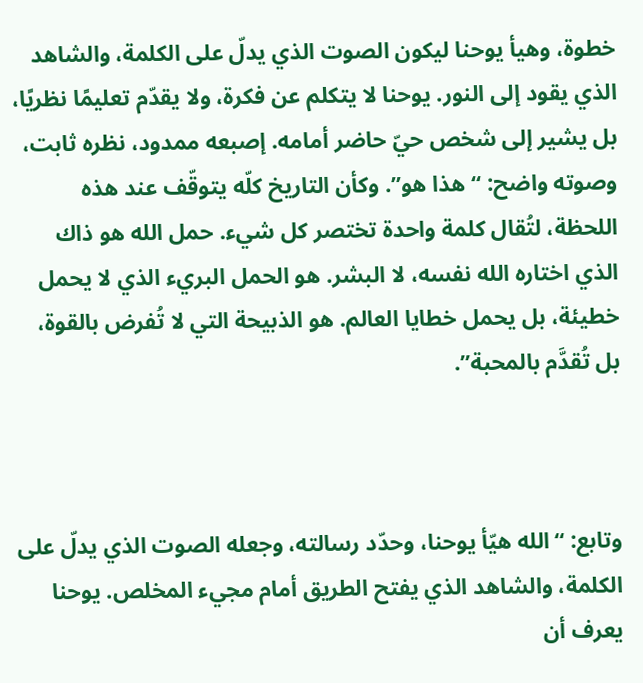خطوة، وهيأ يوحنا ليكون الصوت الذي يدلّ على الكلمة، والشاهد الذي يقود إلى النور. يوحنا لا يتكلم عن فكرة، ولا يقدّم تعليمًا نظريًا، بل يشير إلى شخص حيّ حاضر أمامه. إصبعه ممدود، نظره ثابت، وصوته واضح: “هذا هو”. وكأن التاريخ كلّه يتوقّف عند هذه اللحظة، لتُقال كلمة واحدة تختصر كل شيء. حمل الله هو ذاك الذي اختاره الله نفسه، لا البشر. هو الحمل البريء الذي لا يحمل خطيئة، بل يحمل خطايا العالم. هو الذبيحة التي لا تُفرض بالقوة، بل تُقدَّم بالمحبة”.



وتابع: “الله هيّأ يوحنا، وحدّد رسالته، وجعله الصوت الذي يدلّ على الكلمة، والشاهد الذي يفتح الطريق أمام مجيء المخلص. يوحنا يعرف أن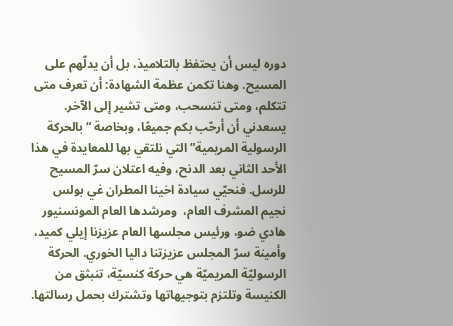دوره ليس أن يحتفظ بالتلاميذ، بل أن يدلّهم على المسيح. وهنا تكمن عظمة الشهادة: أن تعرف متى تتكلم، ومتى تنسحب، ومتى تشير إلى الآخر. يسعدني أن أرحّب بكم جميعًا، وبخاصة “بالحركة الرسولية المريمية” التي نلتقي بها للمعايدة في هذا الأحد الثاني بعد الدنح، وفيه اعتلان سرّ المسيح للرسل. فنحيّي سيادة اخينا المطران غي بولس نجيم المشرف العام،  ومرشدها العام المونسنيور هادي ضو، ورئيس مجلسها العام عزيزنا إيلي كميد، وأمينة سرّ المجلس عزيزتنا داليا الخوري. الحركة الرسوليّة المريميّة هي حركة كنسيّة، تنبثق من الكنيسة وتلتزم بتوجيهاتها وتشترك بحمل رسالتها.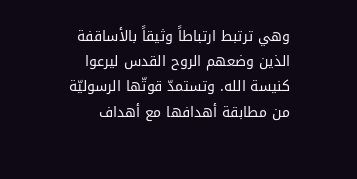وهي ترتبط ارتباطاً وثيقاً بالأساقفة الذين وضعهم الروح القدس ليرعوا كنيسة الله. وتستمدّ قوتّها الرسوليّة من مطابقة أهدافها مع أهداف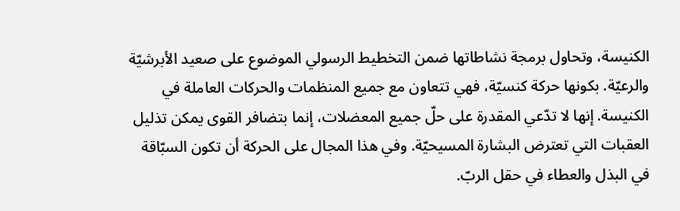الكنيسة، وتحاول برمجة نشاطاتها ضمن التخطيط الرسولي الموضوع على صعيد الأبرشيّة والرعيّة. بكونها حركة كنسيّة، فهي تتعاون مع جميع المنظمات والحركات العاملة في الكنيسة. إنها لا تدّعي المقدرة على حلّ جميع المعضلات، إنما بتضافر القوى يمكن تذليل العقبات التي تعترض البشارة المسيحيّة. وفي هذا المجال على الحركة أن تكون السبّاقة في البذل والعطاء في حقل الربّ.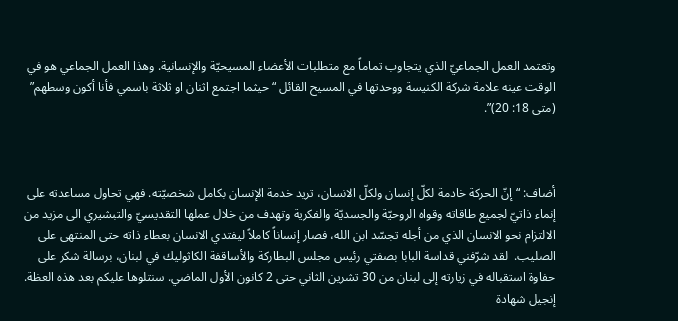وتعتمد العمل الجماعيّ الذي يتجاوب تماماً مع متطلبات الأعضاء المسيحيّة والإنسانية. وهذا العمل الجماعي هو في الوقت عينه علامة شركة الكنيسة ووحدتها في المسيح القائل “حيثما اجتمع اثنان او ثلاثة باسمي فأنا أكون وسطهم” (متى 18: 20)”.



أضاف: “إنّ الحركة خادمة لكلّ إنسان ولكلّ الانسان، تريد خدمة الإنسان بكامل شخصيّته. فهي تحاول مساعدته على إنماء ذاتيّ لجميع طاقاته وقواه الروحيّة والجسديّة والفكرية وتهدف من خلال عملها التقديسيّ والتبشيري الى مزيد من الالتزام نحو الانسان الذي من أجله تجسّد ابن الله، فصار إنساناً كاملاً ليفتدي الانسان بعطاء ذاته حتى المنتهى على الصليب.  لقد شرّفني قداسة البابا بصفتي رئيس مجلس البطاركة والأساقفة الكاثوليك في لبنان، برسالة شكر على حفاوة استقباله في زيارته إلى لبنان من 30 تشرين الثاني حتى 2 كانون الأول الماضي. سنتلوها عليكم بعد هذه العظة. إنجيل شهادة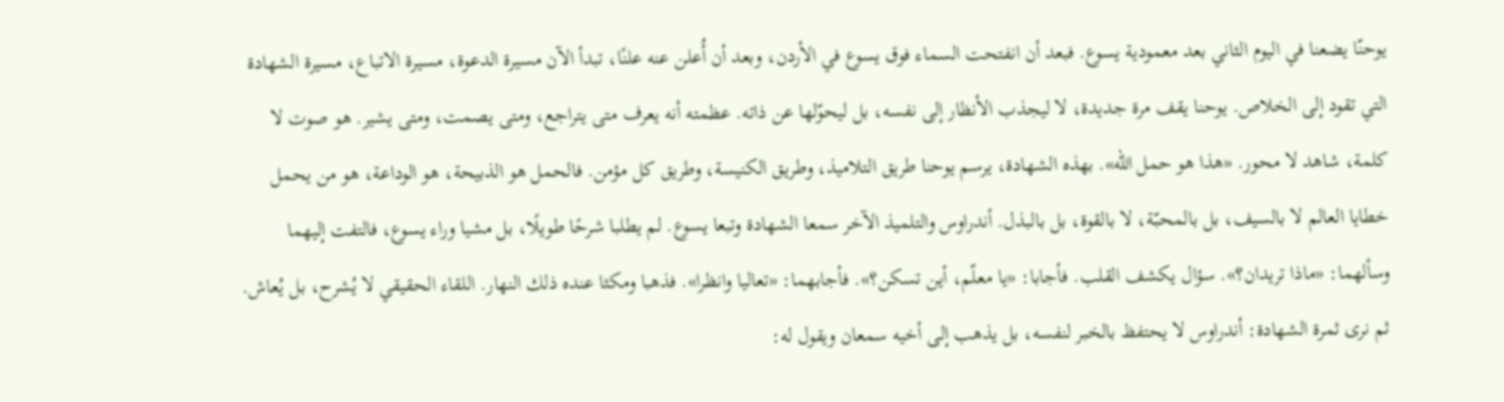يوحنّا يضعنا في اليوم الثاني بعد معمودية يسوع. فبعد أن انفتحت السماء فوق يسوع في الأردن، وبعد أن أُعلن عنه علنًا، تبدأ الآن مسيرة الدعوة، مسيرة الاتباع، مسيرة الشهادة التي تقود إلى الخلاص. يوحنا يقف مرة جديدة، لا ليجذب الأنظار إلى نفسه، بل ليحوّلها عن ذاته. عظمته أنه يعرف متى يتراجع، ومتى يصمت، ومتى يشير. هو صوت لا كلمة، شاهد لا محور. «هذا هو حمل الله». بهذه الشهادة، يرسم يوحنا طريق التلاميذ، وطريق الكنيسة، وطريق كل مؤمن. فالحمل هو الذبيحة، هو الوداعة، هو من يحمل خطايا العالم لا بالسيف، بل بالمحبّة، لا بالقوة، بل بالبذل. أندراوس والتلميذ الآخر سمعا الشهادة وتبعا يسوع. لم يطلبا شرحًا طويلًا، بل مشيا وراء يسوع، فالتفت إليهما وسألهما: «ماذا تريدان؟». سؤال يكشف القلب. فأجابا: «يا معلّم، أين تسكن؟». فأجابهما: «تعاليا وانظرا». فذهبا ومكثا عنده ذلك النهار. اللقاء الحقيقي لا يُشرح، بل يُعاش. ثم نرى ثمرة الشهادة: أندراوس لا يحتفظ بالخبر لنفسه، بل يذهب إلى أخيه سمعان ويقول له: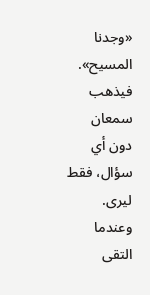«وجدنا المسيح». فيذهب سمعان دون أي سؤال، فقط ليرى. وعندما التقى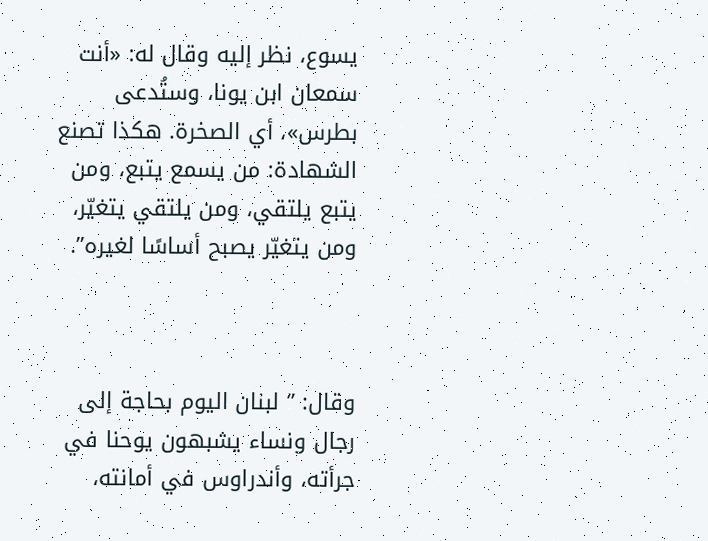يسوع، نظر إليه وقال له: «أنت سمعان ابن يونا، وستُدعى بطرس»، أي الصخرة. هكذا تصنع الشهادة: من يسمع يتبع، ومن يتبع يلتقي، ومن يلتقي يتغيّر، ومن يتغيّر يصبح أساسًا لغيره”.



وقال: ” لبنان اليوم بحاجة إلى رجال ونساء يشبهون يوحنا في جرأته، وأندراوس في أمانته،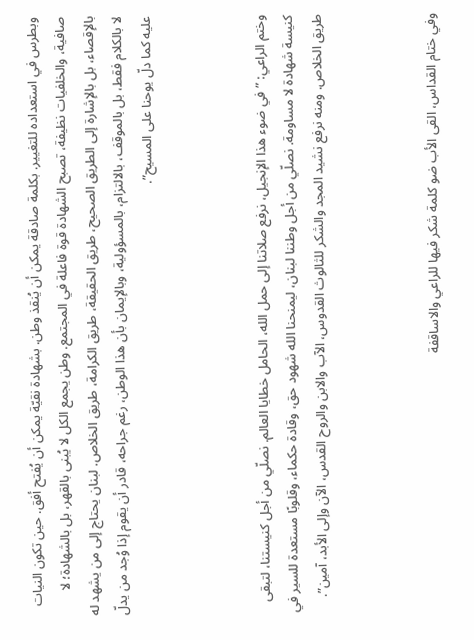وبطرس في استعداده للتغيير. بكلمة صادقة يمكن أن يُنقذ وطن. بشهادة نقيّة يمكن أن يُفتح أفق. حين تكون النيات صافية، والخلفيات نظيفة، تصبح الشهادة قوة فاعلة في المجتمع. وطن يجمع الكل لا يُبنى بالقهر، بل بالشهادة؛ لا بالإقصاء، بل بالإشارة إلى الطريق الصحيح، طريق الحقيقة، طريق الكرامة، طريق الخلاص. لبنان يحتاج إلى من يشهد له لا بالكلام فقط، بل بالموقف، بالالتزام، بالمسؤولية، وبالإيمان بأن هذا الوطن، رغم جراحه، قادر أن يقوم إذا وُجد من يدلّ عليه كما دلّ يوحنا على المسيح”.



وختم الراعي: ” في ضوء هذا الإنجيل، نرفع صلاتنا إلى حمل الله، الحامل خطايا العالم. نصلّي من أجل كنيستنا، لتبقى كنيسة شهادة لا مساومة. نصلّي من أجل وطننا لبنان، ليمنحنا الله شهود حق، وقادة حكماء، وقلوبًا مستعدة للسير في طريق الخلاص. ومنه نرفع نشيد المجد والشكر للثالوث القدوس، الآب والابن والروح القدس، الآن وإلى الأبد، آمين”.



وفي ختام القداس، القى الأب ضو كلمة شكر فيها للراعي والاساقفة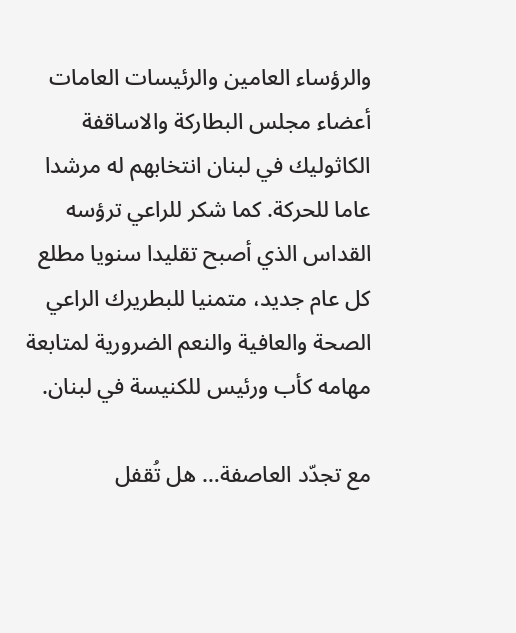والرؤساء العامين والرئيسات العامات أعضاء مجلس البطاركة والاساقفة الكاثوليك في لبنان انتخابهم له مرشدا عاما للحركة. كما شكر للراعي ترؤسه القداس الذي أصبح تقليدا سنويا مطلع كل عام جديد، متمنيا للبطريرك الراعي الصحة والعافية والنعم الضرورية لمتابعة مهامه كأب ورئيس للكنيسة في لبنان.

مع تجدّد العاصفة… هل تُقفل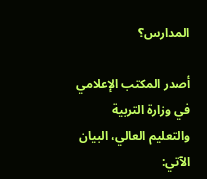المدارس؟

أصدر المكتب الإعلامي في وزارة التربية والتعليم العالي، البيان الآتي: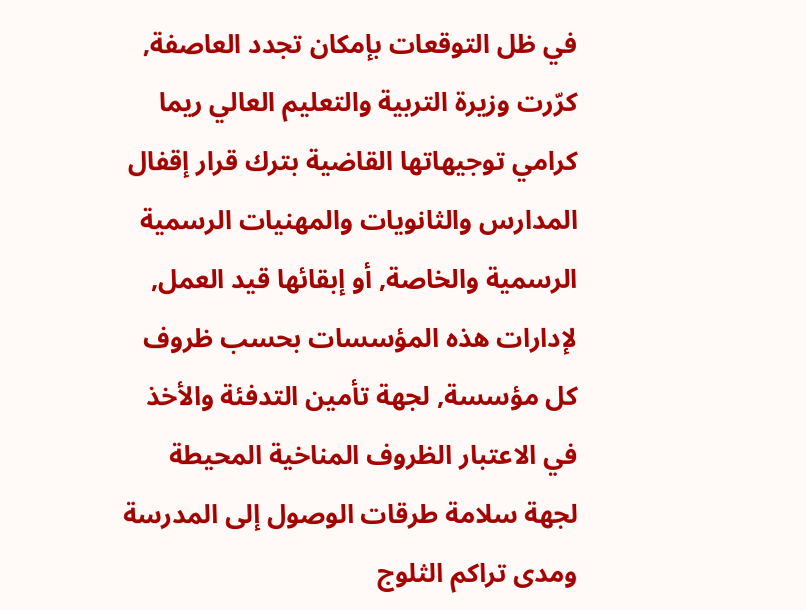في ظل التوقعات بإمكان تجدد العاصفة, كرّرت وزيرة التربية والتعليم العالي ريما كرامي توجيهاتها القاضية بترك قرار إقفال المدارس والثانويات والمهنيات الرسمية الرسمية والخاصة, أو إبقائها قيد العمل, لإدارات هذه المؤسسات بحسب ظروف كل مؤسسة, لجهة تأمين التدفئة والأخذ في الاعتبار الظروف المناخية المحيطة لجهة سلامة طرقات الوصول إلى المدرسة ومدى تراكم الثلوج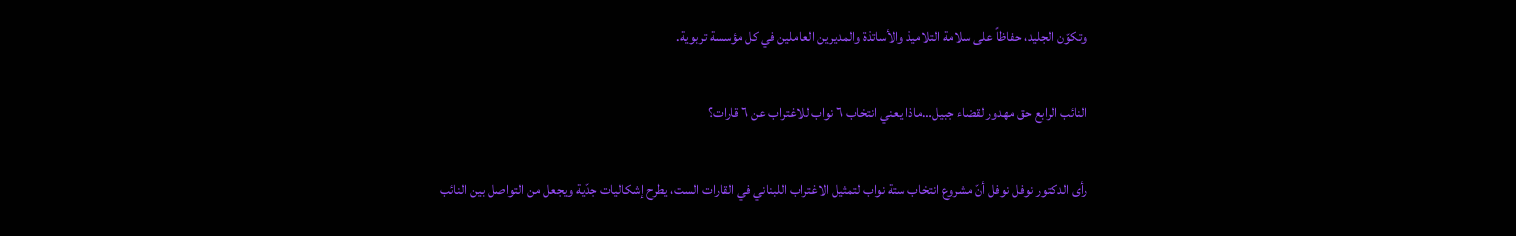وتكوّن الجليد، حفاظاً على سلامة التلاميذ والأساتذة والمديرين العاملين في كل مؤسسة تربوية.

النائب الرابع حق مهدور لقضاء جبيل…ماذا يعني انتخاب ٦ نواب للاغتراب عن ٦ قارات؟

رأى الدكتور نوفل نوفل أنّ مشروع انتخاب ستة نواب لتمثيل الاغتراب اللبناني في القارات الست، يطرح إشكاليات جدّية ويجعل من التواصل بين النائب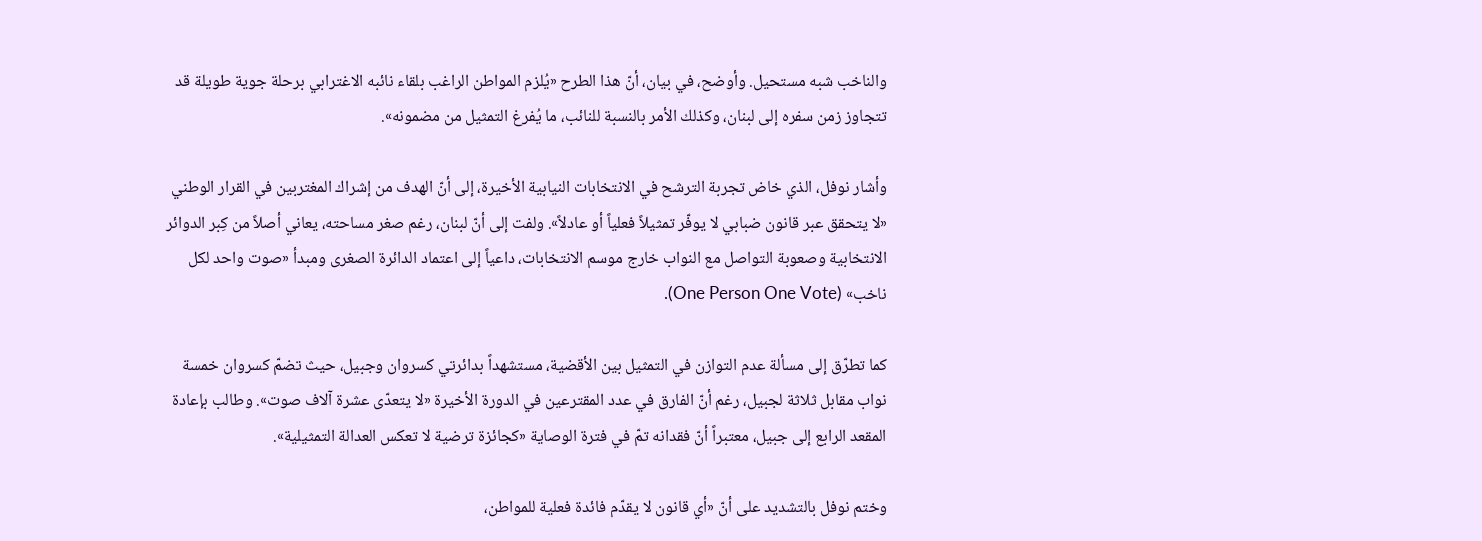والناخب شبه مستحيل. وأوضح، في بيان، أنّ هذا الطرح «يُلزم المواطن الراغب بلقاء نائبه الاغترابي برحلة جوية طويلة قد تتجاوز زمن سفره إلى لبنان، وكذلك الأمر بالنسبة للنائب، ما يُفرغ التمثيل من مضمونه».

وأشار نوفل، الذي خاض تجربة الترشح في الانتخابات النيابية الأخيرة، إلى أنّ الهدف من إشراك المغتربين في القرار الوطني «لا يتحقق عبر قانون ضبابي لا يوفّر تمثيلاً فعلياً أو عادلاً». ولفت إلى أنّ لبنان، رغم صغر مساحته، يعاني أصلاً من كِبر الدوائر الانتخابية وصعوبة التواصل مع النواب خارج موسم الانتخابات، داعياً إلى اعتماد الدائرة الصغرى ومبدأ «صوت واحد لكل ناخب» (One Person One Vote).

كما تطرّق إلى مسألة عدم التوازن في التمثيل بين الأقضية، مستشهداً بدائرتي كسروان وجبيل، حيث تضمّ كسروان خمسة نواب مقابل ثلاثة لجبيل، رغم أنّ الفارق في عدد المقترعين في الدورة الأخيرة «لا يتعدّى عشرة آلاف صوت». وطالب بإعادة المقعد الرابع إلى جبيل، معتبراً أنّ فقدانه تمّ في فترة الوصاية «كجائزة ترضية لا تعكس العدالة التمثيلية».

وختم نوفل بالتشديد على أنّ «أي قانون لا يقدّم فائدة فعلية للمواطن،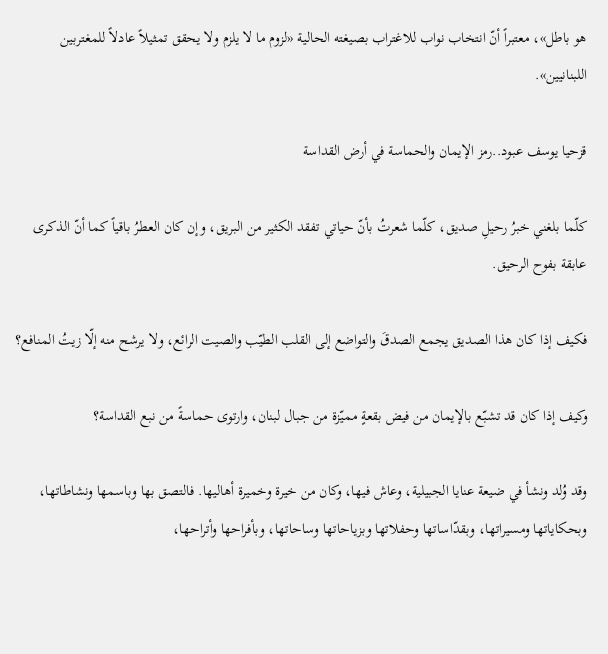هو باطل»، معتبراً أنّ انتخاب نواب للاغتراب بصيغته الحالية «لزوم ما لا يلزم ولا يحقق تمثيلاً عادلاً للمغتربين اللبنانيين».

قزحيا يوسف عبود..رمز الإيمان والحماسة في أرض القداسة

كلّما بلغني خبرُ رحيلِ صديق، كلّما شعرتُ بأنّ حياتي تفقد الكثير من البريق، وإن كان العطرُ باقياً كما أنّ الذكرى عابقة بفوح الرحيق.

فكيف إذا كان هذا الصديق يجمع الصدقَ والتواضع إلى القلب الطيّب والصيت الرائع، ولا يرشح منه إلّا زيتُ المنافع؟

وكيف إذا كان قد تشبّع بالإيمان من فيض بقعةٍ مميّزة من جبال لبنان، وارتوى حماسةً من نبع القداسة؟

وقد وُلد ونشأ في ضيعة عنايا الجبيلية، وعاش فيها، وكان من خيرة وخميرة أهاليها. فالتصق بها وباسمها ونشاطاتها، وبحكاياتها ومسيراتها، وبقدّاساتها وحفلاتها وبزياحاتها وساحاتها، وبأفراحها وأتراحها،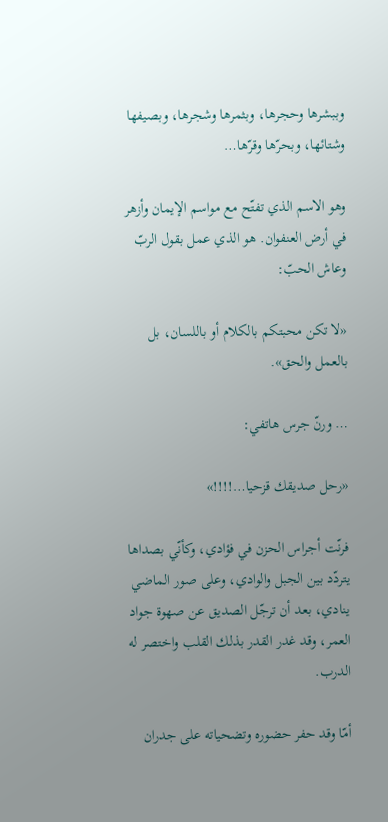وببشرها وحجرها، وبثمرها وشجرها، وبصيفها وشتائها، وبحرّها وقرّها…

وهو الاسم الذي تفتّح مع مواسم الإيمان وأزهر في أرض العنفوان. هو الذي عمل بقول الربّ وعاش الحبّ:

«لا تكن محبتكم بالكلام أو باللسان، بل بالعمل والحق».

… ورنّ جرس هاتفي:

«رحل صديقك قزحيا…!!!!»

فرنّت أجراس الحزن في فؤادي، وكأنّي بصداها يتردّد بين الجبل والوادي، وعلى صور الماضي ينادي، بعد أن ترجّل الصديق عن صهوة جواد العمر، وقد غدر القدر بذلك القلب واختصر له الدرب.

أمّا وقد حفر حضوره وتضحياته على جدران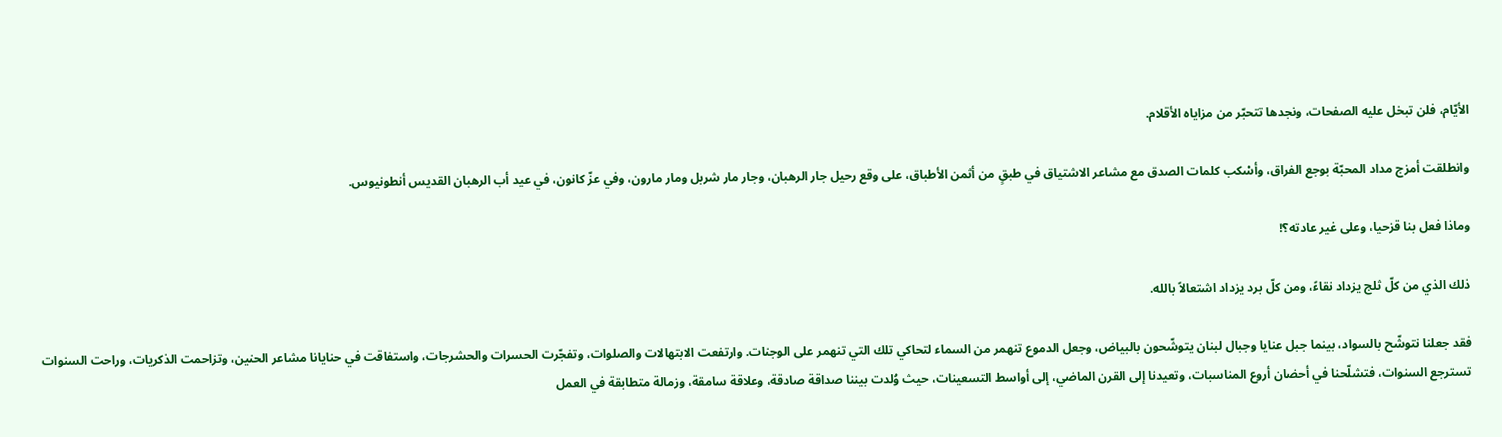الأيّام، فلن تبخل عليه الصفحات، ونجدها تتحبّر من مزاياه الأقلام.

وانطلقت أمزج مداد المحبّة بوجع الفراق، وأسْكب كلمات الصدق مع مشاعر الاشتياق في طبقٍ من أثمن الأطباق، على وقع رحيل جار الرهبان، وجار مار شربل ومار مارون، وفي عزّ كانون، في عيد أب الرهبان القديس أنطونيوس.

وماذا فعل بنا قزحيا، وعلى غير عادته؟!

ذلك الذي من كلّ ثلج يزداد نقاءً، ومن كلّ برد يزداد اشتعالاً بالله.

فقد جعلنا نتوشّح بالسواد، بينما جبل عنايا وجبال لبنان يتوشّحون بالبياض، وجعل الدموع تنهمر من السماء لتحاكي تلك التي تنهمر على الوجنات. وارتفعت الابتهالات والصلوات، وتفجّرت الحسرات والحشرجات، واستفاقت في حنايانا مشاعر الحنين، وتزاحمت الذكريات، وراحت السنوات تسترجع السنوات، فتشلّحنا في أحضان أروع المناسبات، وتعيدنا إلى القرن الماضي، إلى أواسط التسعينات، حيث وُلدت بيننا صداقة صادقة، وعلاقة سامقة، وزمالة متطابقة في العمل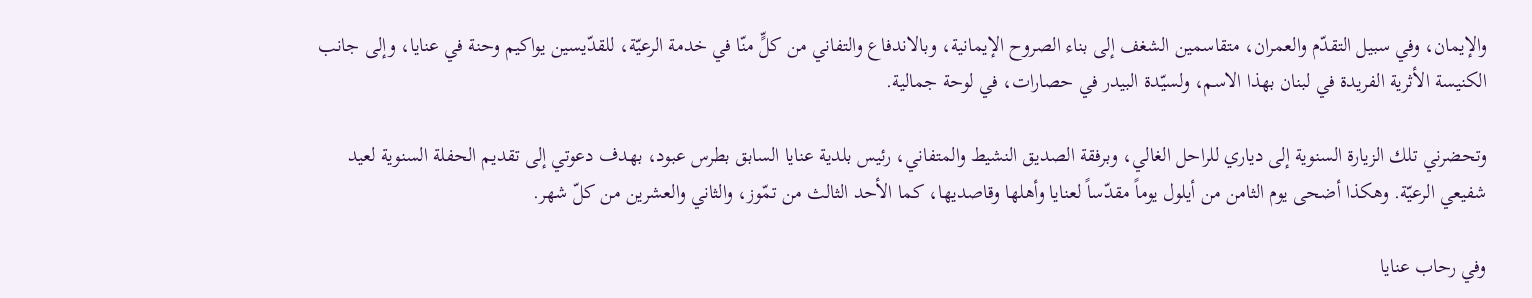والإيمان، وفي سبيل التقدّم والعمران، متقاسمين الشغف إلى بناء الصروح الإيمانية، وبالاندفاع والتفاني من كلٍّ منّا في خدمة الرعيّة، للقدّيسين يواكيم وحنة في عنايا، وإلى جانب الكنيسة الأثرية الفريدة في لبنان بهذا الاسم، ولسيّدة البيدر في حصارات، في لوحة جمالية.

وتحضرني تلك الزيارة السنوية إلى دياري للراحل الغالي، وبرفقة الصديق النشيط والمتفاني، رئيس بلدية عنايا السابق بطرس عبود، بهدف دعوتي إلى تقديم الحفلة السنوية لعيد شفيعي الرعيّة. وهكذا أضحى يوم الثامن من أيلول يوماً مقدّساً لعنايا وأهلها وقاصديها، كما الأحد الثالث من تمّوز، والثاني والعشرين من كلّ شهر.

وفي رحاب عنايا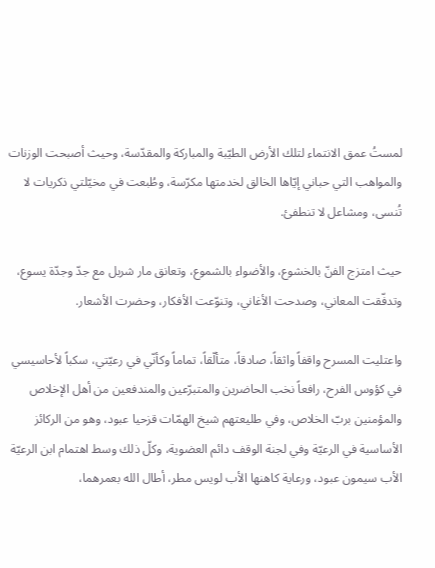لمستُ عمق الانتماء لتلك الأرض الطيّبة والمباركة والمقدّسة، وحيث أصبحت الوزنات والمواهب التي حباني إيّاها الخالق لخدمتها مكرّسة، وطُبعت في مخيّلتي ذكريات لا تُنسى، ومشاعل لا تنطفئ.

حيث امتزج الفنّ بالخشوع، والأضواء بالشموع، وتعانق مار شربل مع جدّ وجدّة يسوع، وتدفّقت المعاني، وصدحت الأغاني، وتنوّعت الأفكار، وحضرت الأشعار.

واعتليت المسرح واقفاً واثقاً، صادقاً، متألّقاً، تماماً وكأنّي في رعيّتي، سكباً لأحاسيسي في كؤوس الفرح، رافعاً نخب الحاضرين والمتبرّعين والمندفعين من أهل الإخلاص والمؤمنين بربّ الخلاص، وفي طليعتهم شيخ الهمّات قزحيا عبود، وهو من الركائز الأساسية في الرعيّة وفي لجنة الوقف دائم العضوية، وكلّ ذلك وسط اهتمام ابن الرعيّة الأب سيمون عبود، ورعاية كاهنها الأب لويس مطر، أطال الله بعمرهما،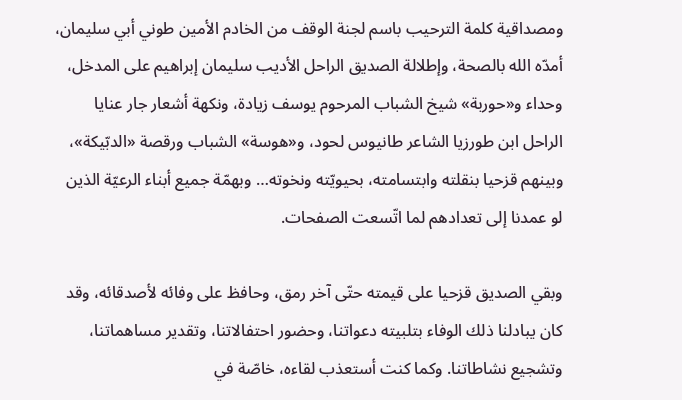ومصداقية كلمة الترحيب باسم لجنة الوقف من الخادم الأمين طوني أبي سليمان، أمدّه الله بالصحة، وإطلالة الصديق الراحل الأديب سليمان إبراهيم على المدخل، وحداء و«حوربة» شيخ الشباب المرحوم يوسف زيادة، ونكهة أشعار جار عنايا الراحل ابن طورزيا الشاعر طانيوس لحود، و«هوسة» الشباب ورقصة «الدبّيكة»، وبينهم قزحيا بنقلته وابتسامته، بحيويّته ونخوته… وبهمّة جميع أبناء الرعيّة الذين لو عمدنا إلى تعدادهم لما اتّسعت الصفحات.

وبقي الصديق قزحيا على قيمته حتّى آخر رمق، وحافظ على وفائه لأصدقائه، وقد كان يبادلنا ذلك الوفاء بتلبيته دعواتنا، وحضور احتفالاتنا، وتقدير مساهماتنا، وتشجيع نشاطاتنا. وكما كنت أستعذب لقاءه، خاصّة في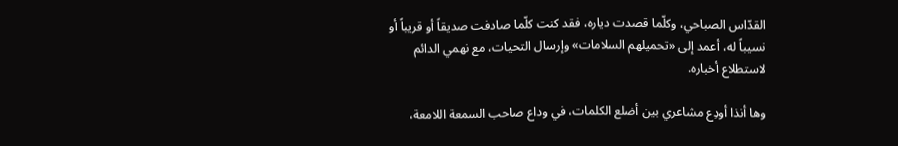القدّاس الصباحي، وكلّما قصدت دياره، فقد كنت كلّما صادفت صديقاً أو قريباً أو نسيباً له، أعمد إلى «تحميلهم السلامات» وإرسال التحيات، مع نهمي الدائم لاستطلاع أخباره.

وها أنذا أودِع مشاعري بين أضلع الكلمات، في وداع صاحب السمعة اللامعة،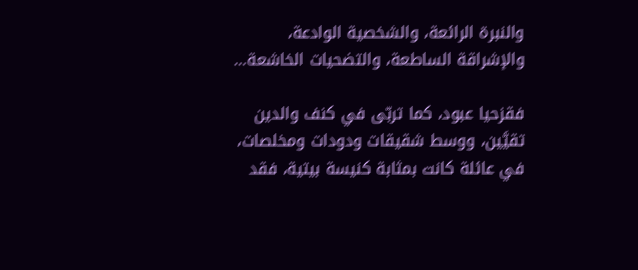والنبرة الرائعة، والشخصية الوادعة، والإشراقة الساطعة، والتضحيات الخاشعة…

فقزحيا عبود، كما تربّى في كنف والدين تقيَّين، ووسط شقيقات ودودات ومخلصات، في عائلة كانت بمثابة كنيسة بيتية، فقد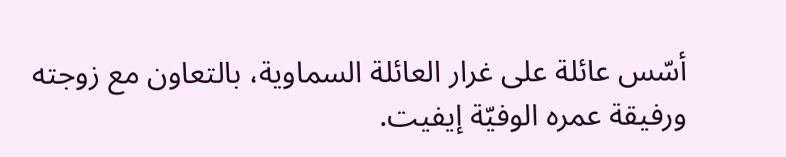أسّس عائلة على غرار العائلة السماوية، بالتعاون مع زوجته ورفيقة عمره الوفيّة إيفيت.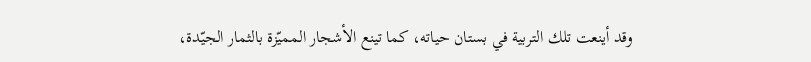وقد أينعت تلك التربية في بستان حياته، كما تينع الأشجار المميّزة بالثمار الجيّدة،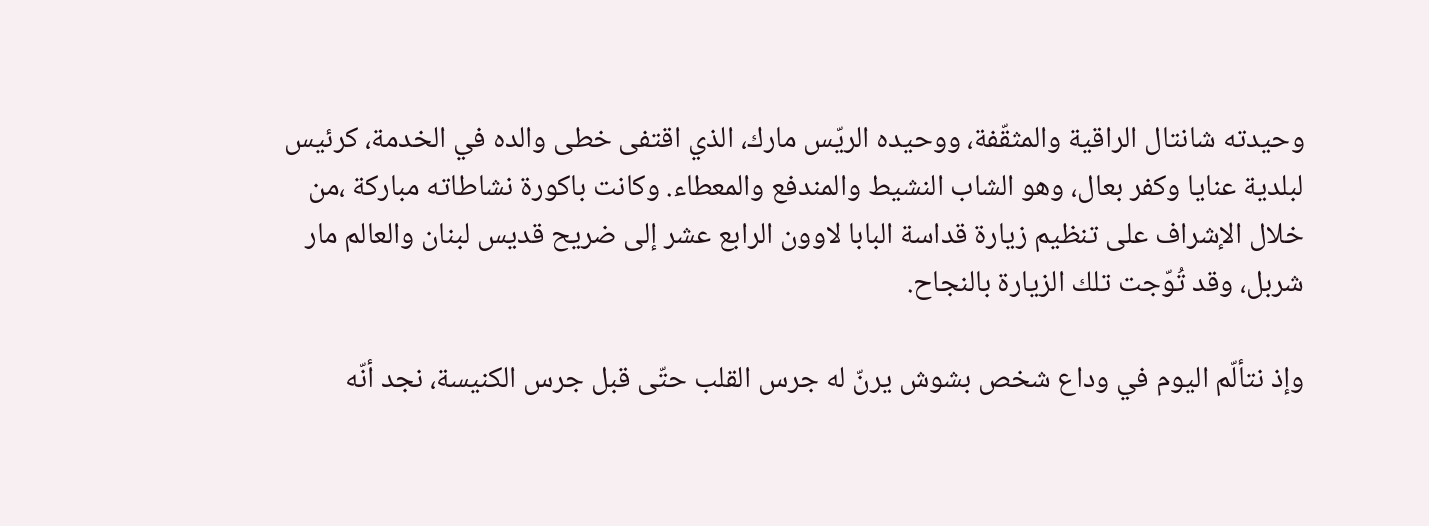وحيدته شانتال الراقية والمثقّفة، ووحيده الريّس مارك، الذي اقتفى خطى والده في الخدمة، كرئيس لبلدية عنايا وكفر بعال، وهو الشاب النشيط والمندفع والمعطاء. وكانت باكورة نشاطاته مباركة ،من خلال الإشراف على تنظيم زيارة قداسة البابا لاوون الرابع عشر إلى ضريح قديس لبنان والعالم مار شربل، وقد تُوّجت تلك الزيارة بالنجاح.

وإذ نتألّم اليوم في وداع شخص بشوش يرنّ له جرس القلب حتّى قبل جرس الكنيسة، نجد أنّه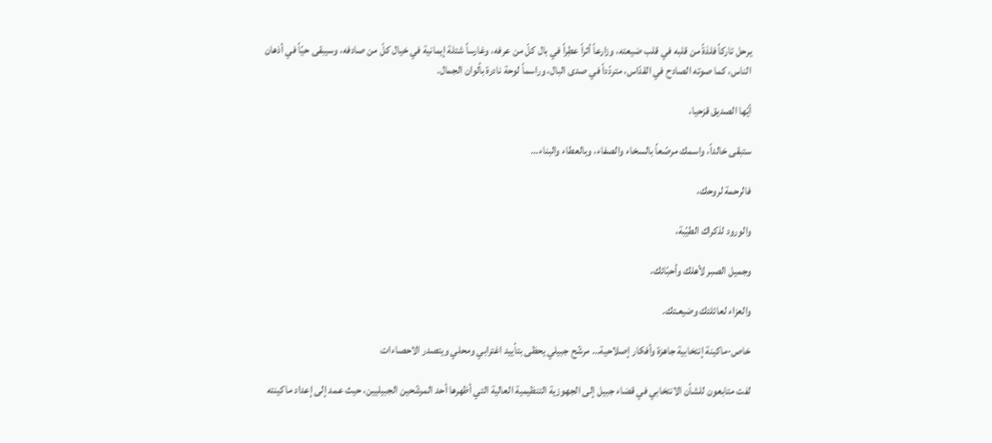يرحل تاركاً فلذةً من قلبه في قلب ضيعته، وزارعاً أثراً عطِراً في بال كلّ من عرفه، وغارساً شتلة إيمانية في خيال كلّ من صادفه، وسيبقى حيّاً في أذهان الناس، كما صوته الصادح في القدّاس، متردّداً في صدى البال، وراسماً لوحة نادرة بألوان الجمال.

أيّها الصديق قزحيا،

ستبقى خالداً، واسمك مرصّعاً بالسخاء والصفاء، وبالعطاء والبناء…

فالرحمة لروحك،

والورود لذكراك الطيّبة،

وجميل الصبر لأهلك وأحبّائك،

والعزاء لعائلتك وضيعـتك.

خاص-ماكينة إنتخابية جاهزة وأفكار إصلاحية… مرشّح جبيلي يحظى بتأييد اغترابي ومحلي ويتصدر الاحصاءات

لفت متابعون للشأن الانتخابي في قضاء جبيل إلى الجهوزية التنظيمية العالية التي أظهرها أحد المرشّحين الجبيليين، حيث عمد إلى إعداد ماكينته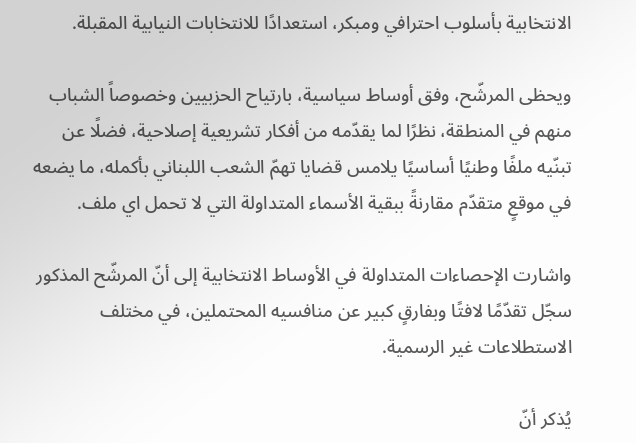الانتخابية بأسلوب احترافي ومبكر، استعدادًا للانتخابات النيابية المقبلة.

ويحظى المرشّح، وفق أوساط سياسية، بارتياح الحزبيين وخصوصاً الشباب منهم في المنطقة، نظرًا لما يقدّمه من أفكار تشريعية إصلاحية، فضلًا عن تبنّيه ملفًا وطنيًا أساسيًا يلامس قضايا تهمّ الشعب اللبناني بأكمله، ما يضعه في موقعٍ متقدّم مقارنةً ببقية الأسماء المتداولة التي لا تحمل اي ملف.

واشارت الإحصاءات المتداولة في الأوساط الانتخابية إلى أنّ المرشّح المذكور سجّل تقدّمًا لافتًا وبفارقٍ كبير عن منافسيه المحتملين، في مختلف الاستطلاعات غير الرسمية.

يُذكر أنّ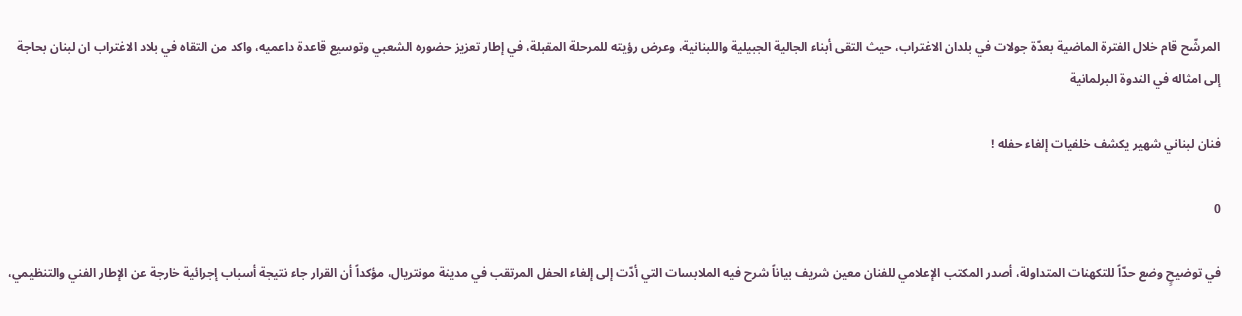المرشّح قام خلال الفترة الماضية بعدّة جولات في بلدان الاغتراب، حيث التقى أبناء الجالية الجبيلية واللبنانية، وعرض رؤيته للمرحلة المقبلة، في إطار تعزيز حضوره الشعبي وتوسيع قاعدة داعميه، واكد من التقاه في بلاد الاغتراب ان لبنان بحاجة إلى امثاله في الندوة البرلمانية

فنان لبناني شهير يكشف خلفيات إلغاء حفله !

0

في توضيحٍ وضع حدّاً للتكهنات المتداولة، أصدر المكتب الإعلامي للفنان معين شريف بياناً شرح فيه الملابسات التي أدّت إلى إلغاء الحفل المرتقب في مدينة مونتريال، مؤكداً أن القرار جاء نتيجة أسباب إجرائية خارجة عن الإطار الفني والتنظيمي،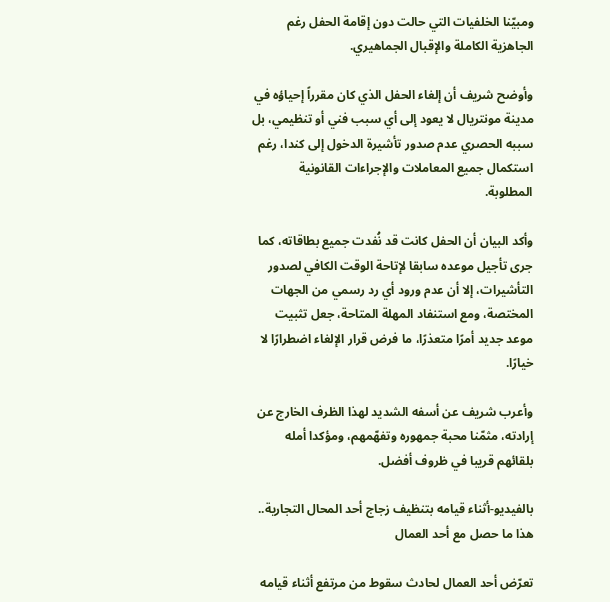ومبيّنا الخلفيات التي حالت دون إقامة الحفل رغم الجاهزية الكاملة والإقبال الجماهيري.

وأوضح شريف أن إلغاء الحفل الذي كان مقرراً إحياؤه في مدينة مونتريال لا يعود إلى أي سبب فني أو تنظيمي، بل سببه الحصري عدم صدور تأشيرة الدخول إلى كندا، رغم استكمال جميع المعاملات والإجراءات القانونية المطلوبة.

وأكد البيان أن الحفل كانت قد نُفدت جميع بطاقاته، كما جرى تأجيل موعده سابقا لإتاحة الوقت الكافي لصدور التأشيرات، إلا أن عدم ورود أي رد رسمي من الجهات المختصة، ومع استنفاد المهلة المتاحة، جعل تثبيت موعد جديد أمرًا متعذرًا، ما فرض قرار الإلغاء اضطرارًا لا خيارًا.

وأعرب شريف عن أسفه الشديد لهذا الظرف الخارج عن إرادته، مثمّنا محبة جمهوره وتفهّمهم، ومؤكدا أمله بلقائهم قريبا في ظروف أفضل.

بالفيديو-أثناء قيامه بتنظيف زجاج أحد المحال التجارية.. هذا ما حصل مع أحد العمال

تعرّض أحد العمال لحادث سقوط من مرتفع أثناء قيامه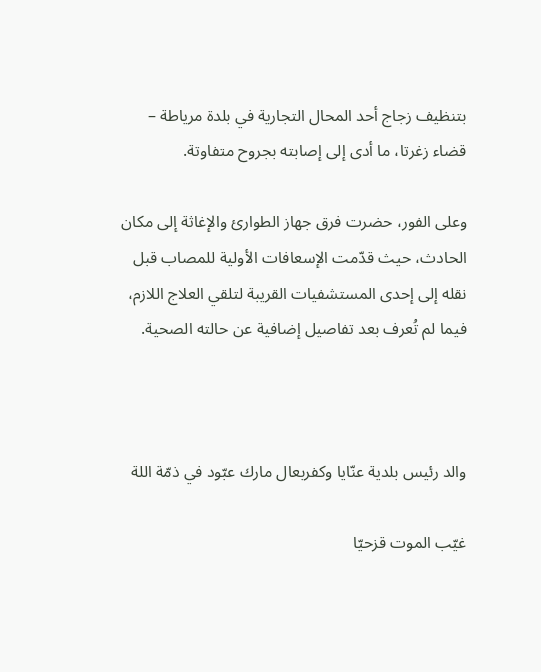بتنظيف زجاج أحد المحال التجارية في بلدة مرياطة – قضاء زغرتا، ما أدى إلى إصابته بجروح متفاوتة.

وعلى الفور، حضرت فرق جهاز الطوارئ والإغاثة إلى مكان الحادث، حيث قدّمت الإسعافات الأولية للمصاب قبل نقله إلى إحدى المستشفيات القريبة لتلقي العلاج اللازم، فيما لم تُعرف بعد تفاصيل إضافية عن حالته الصحية.



والد رئيس بلدية عنّايا وكفربعال مارك عبّود في ذمّة اللة

غيّب الموت قزحيّا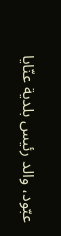عبّود، والد رئيس بلدية عنّايا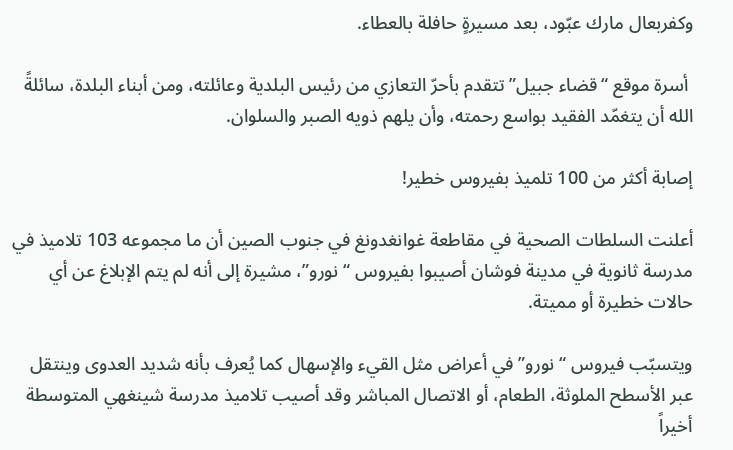وكفربعال مارك عبّود، بعد مسيرةٍ حافلة بالعطاء.

 أسرة موقع “قضاء جبيل” تتقدم بأحرّ التعازي من رئيس البلدية وعائلته، ومن أبناء البلدة، سائلةً الله أن يتغمّد الفقيد بواسع رحمته، وأن يلهم ذويه الصبر والسلوان.

إصابة أكثر من 100 تلميذ بفيروس خطير!

أعلنت السلطات الصحية في مقاطعة غوانغدونغ في جنوب الصين أن ما مجموعه 103 تلاميذ في مدرسة ثانوية في مدينة فوشان أصيبوا بفيروس “نورو”، مشيرة إلى أنه لم يتم الإبلاغ عن أي حالات خطيرة أو مميتة.

ويتسبّب فيروس “نورو” في أعراض مثل القيء والإسهال كما يُعرف بأنه شديد العدوى وينتقل عبر الأسطح الملوثة، الطعام، أو الاتصال المباشر وقد أصيب تلاميذ مدرسة شينغهي المتوسطة أخيراً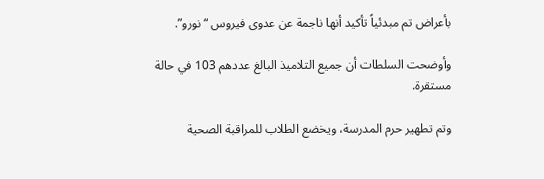بأعراض تم مبدئياً تأكيد أنها ناجمة عن عدوى فيروس “نورو”.

وأوضحت السلطات أن جميع التلاميذ البالغ عددهم 103 في حالة مستقرة.

وتم تطهير حرم المدرسة، ويخضع الطلاب للمراقبة الصحية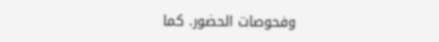وفحوصات الحضور. كما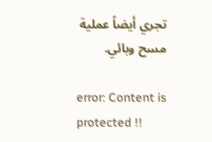تجري أيضاً عملية مسح وبائي.

error: Content is protected !!